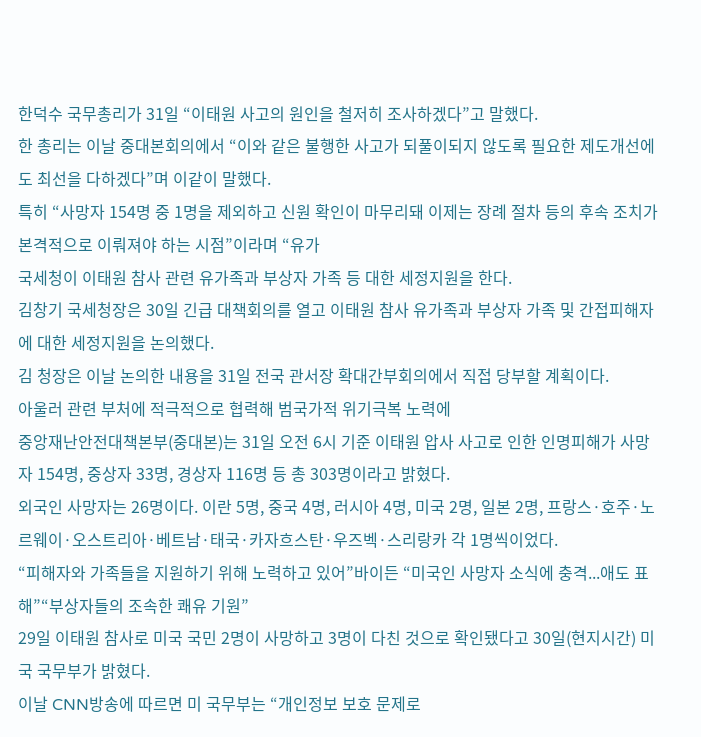한덕수 국무총리가 31일 “이태원 사고의 원인을 철저히 조사하겠다”고 말했다.
한 총리는 이날 중대본회의에서 “이와 같은 불행한 사고가 되풀이되지 않도록 필요한 제도개선에도 최선을 다하겠다”며 이같이 말했다.
특히 “사망자 154명 중 1명을 제외하고 신원 확인이 마무리돼 이제는 장례 절차 등의 후속 조치가 본격적으로 이뤄져야 하는 시점”이라며 “유가
국세청이 이태원 참사 관련 유가족과 부상자 가족 등 대한 세정지원을 한다.
김창기 국세청장은 30일 긴급 대책회의를 열고 이태원 참사 유가족과 부상자 가족 및 간접피해자에 대한 세정지원을 논의했다.
김 청장은 이날 논의한 내용을 31일 전국 관서장 확대간부회의에서 직접 당부할 계획이다.
아울러 관련 부처에 적극적으로 협력해 범국가적 위기극복 노력에
중앙재난안전대책본부(중대본)는 31일 오전 6시 기준 이태원 압사 사고로 인한 인명피해가 사망자 154명, 중상자 33명, 경상자 116명 등 총 303명이라고 밝혔다.
외국인 사망자는 26명이다. 이란 5명, 중국 4명, 러시아 4명, 미국 2명, 일본 2명, 프랑스·호주·노르웨이·오스트리아·베트남·태국·카자흐스탄·우즈벡·스리랑카 각 1명씩이었다.
“피해자와 가족들을 지원하기 위해 노력하고 있어”바이든 “미국인 사망자 소식에 충격...애도 표해”“부상자들의 조속한 쾌유 기원”
29일 이태원 참사로 미국 국민 2명이 사망하고 3명이 다친 것으로 확인됐다고 30일(현지시간) 미국 국무부가 밝혔다.
이날 CNN방송에 따르면 미 국무부는 “개인정보 보호 문제로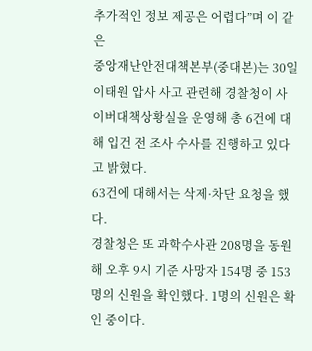추가적인 정보 제공은 어렵다”며 이 같은
중앙재난안전대책본부(중대본)는 30일 이태원 압사 사고 관련해 경찰청이 사이버대책상황실을 운영해 총 6건에 대해 입건 전 조사 수사를 진행하고 있다고 밝혔다.
63건에 대해서는 삭제·차단 요청을 했다.
경찰청은 또 과학수사관 208명을 동원해 오후 9시 기준 사망자 154명 중 153명의 신원을 확인했다. 1명의 신원은 확인 중이다.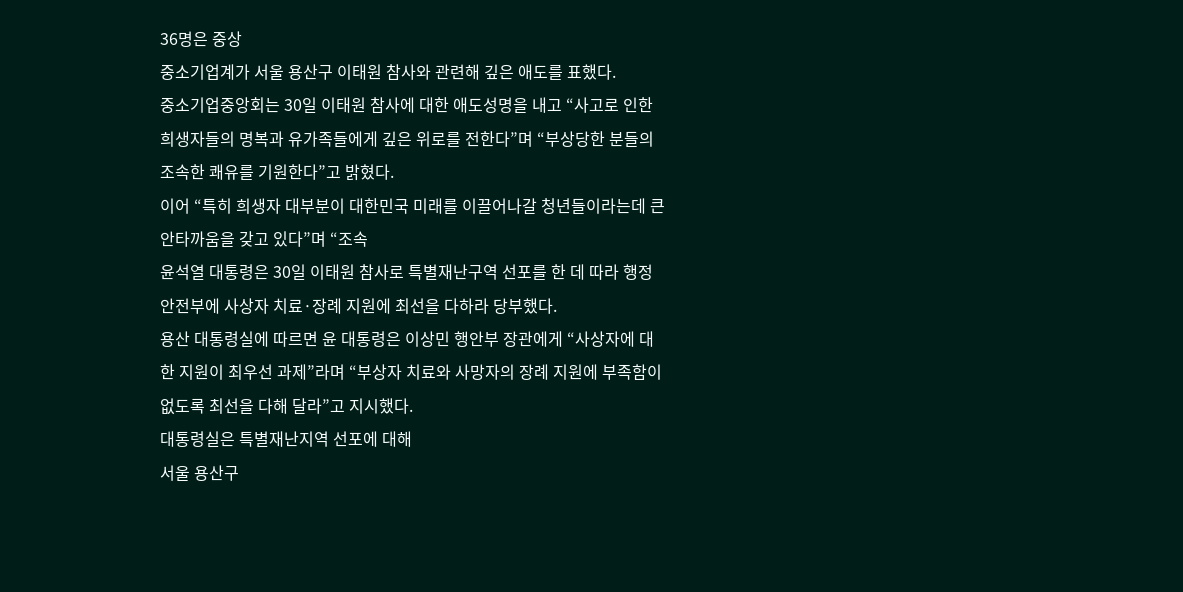36명은 중상
중소기업계가 서울 용산구 이태원 참사와 관련해 깊은 애도를 표했다.
중소기업중앙회는 30일 이태원 참사에 대한 애도성명을 내고 “사고로 인한 희생자들의 명복과 유가족들에게 깊은 위로를 전한다”며 “부상당한 분들의 조속한 쾌유를 기원한다”고 밝혔다.
이어 “특히 희생자 대부분이 대한민국 미래를 이끌어나갈 청년들이라는데 큰 안타까움을 갖고 있다”며 “조속
윤석열 대통령은 30일 이태원 참사로 특별재난구역 선포를 한 데 따라 행정안전부에 사상자 치료·장례 지원에 최선을 다하라 당부했다.
용산 대통령실에 따르면 윤 대통령은 이상민 행안부 장관에게 “사상자에 대한 지원이 최우선 과제”라며 “부상자 치료와 사망자의 장례 지원에 부족함이 없도록 최선을 다해 달라”고 지시했다.
대통령실은 특별재난지역 선포에 대해
서울 용산구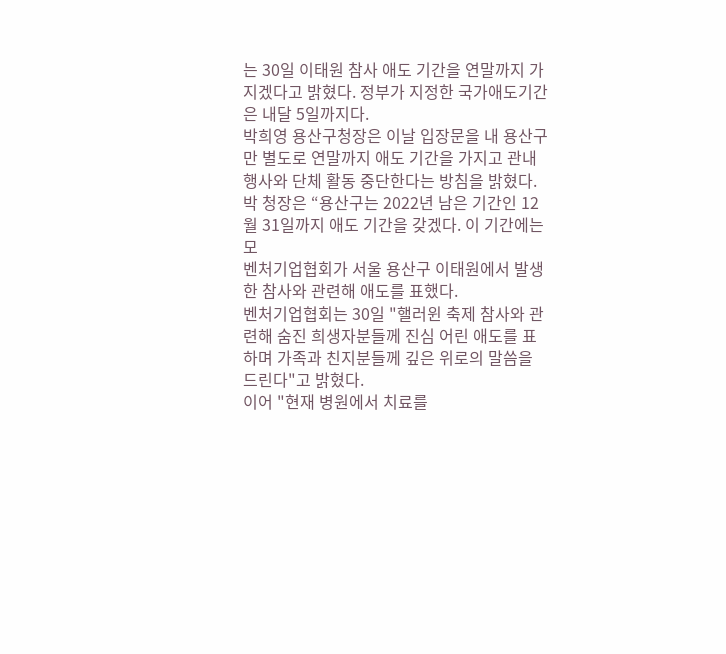는 30일 이태원 참사 애도 기간을 연말까지 가지겠다고 밝혔다. 정부가 지정한 국가애도기간은 내달 5일까지다.
박희영 용산구청장은 이날 입장문을 내 용산구만 별도로 연말까지 애도 기간을 가지고 관내 행사와 단체 활동 중단한다는 방침을 밝혔다.
박 청장은 “용산구는 2022년 남은 기간인 12월 31일까지 애도 기간을 갖겠다. 이 기간에는 모
벤처기업협회가 서울 용산구 이태원에서 발생한 참사와 관련해 애도를 표했다.
벤처기업협회는 30일 "핼러윈 축제 참사와 관련해 숨진 희생자분들께 진심 어린 애도를 표하며 가족과 친지분들께 깊은 위로의 말씀을 드린다"고 밝혔다.
이어 "현재 병원에서 치료를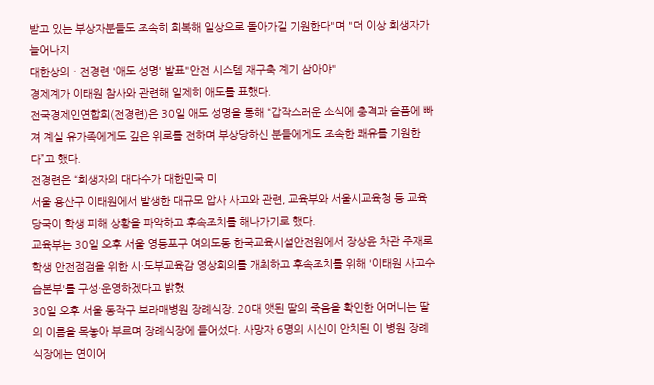받고 있는 부상자분들도 조속히 회복해 일상으로 돌아가길 기원한다"며 "더 이상 희생자가 늘어나지
대한상의ㆍ전경련 '애도 성명' 발표"안전 시스템 재구축 계기 삼아야"
경제계가 이태원 참사와 관련해 일제히 애도를 표했다.
전국경제인연합회(전경련)은 30일 애도 성명을 통해 “갑작스러운 소식에 충격과 슬픔에 빠져 계실 유가족에게도 깊은 위로를 전하며 부상당하신 분들에게도 조속한 쾌유를 기원한다”고 했다.
전경련은 “희생자의 대다수가 대한민국 미
서울 용산구 이태원에서 발생한 대규모 압사 사고와 관련, 교육부와 서울시교육청 등 교육당국이 학생 피해 상황을 파악하고 후속조치를 해나가기로 했다.
교육부는 30일 오후 서울 영등포구 여의도동 한국교육시설안전원에서 장상윤 차관 주재로 학생 안전점검을 위한 시·도부교육감 영상회의를 개최하고 후속조치를 위해 '이태원 사고수습본부'를 구성·운영하겠다고 밝혔
30일 오후 서울 동작구 보라매병원 장례식장. 20대 앳된 딸의 죽음을 확인한 어머니는 딸의 이름을 목놓아 부르며 장례식장에 들어섰다. 사망자 6명의 시신이 안치된 이 병원 장례식장에는 연이어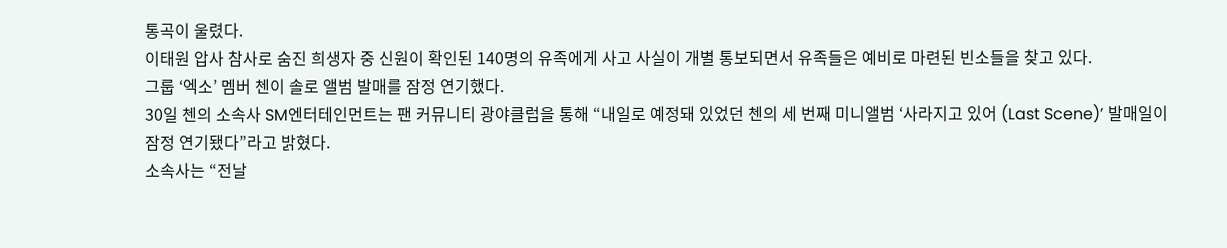통곡이 울렸다.
이태원 압사 참사로 숨진 희생자 중 신원이 확인된 140명의 유족에게 사고 사실이 개별 통보되면서 유족들은 예비로 마련된 빈소들을 찾고 있다.
그룹 ‘엑소’ 멤버 첸이 솔로 앨범 발매를 잠정 연기했다.
30일 첸의 소속사 SM엔터테인먼트는 팬 커뮤니티 광야클럽을 통해 “내일로 예정돼 있었던 첸의 세 번째 미니앨범 ‘사라지고 있어 (Last Scene)’ 발매일이 잠정 연기됐다”라고 밝혔다.
소속사는 “전날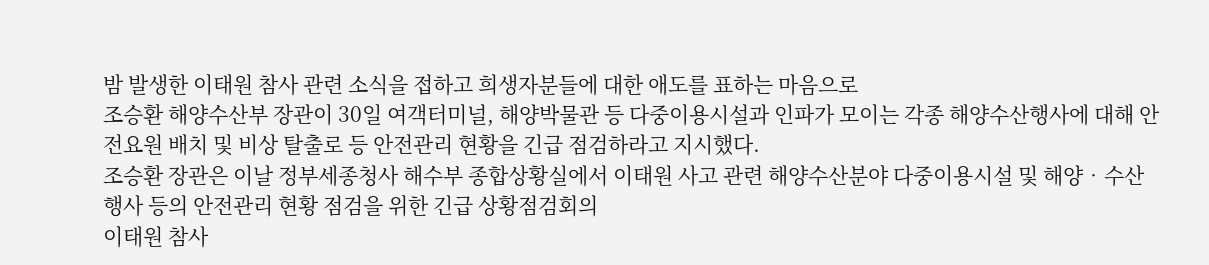밤 발생한 이태원 참사 관련 소식을 접하고 희생자분들에 대한 애도를 표하는 마음으로
조승환 해양수산부 장관이 30일 여객터미널, 해양박물관 등 다중이용시설과 인파가 모이는 각종 해양수산행사에 대해 안전요원 배치 및 비상 탈출로 등 안전관리 현황을 긴급 점검하라고 지시했다.
조승환 장관은 이날 정부세종청사 해수부 종합상황실에서 이태원 사고 관련 해양수산분야 다중이용시설 및 해양‧수산 행사 등의 안전관리 현황 점검을 위한 긴급 상황점검회의
이태원 참사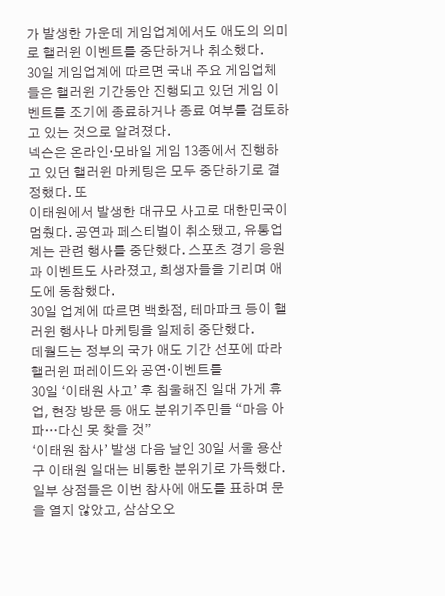가 발생한 가운데 게임업계에서도 애도의 의미로 핼러윈 이벤트를 중단하거나 취소했다.
30일 게임업계에 따르면 국내 주요 게임업체들은 핼러윈 기간동안 진행되고 있던 게임 이벤트를 조기에 종료하거나 종료 여부를 검토하고 있는 것으로 알려졌다.
넥슨은 온라인·모바일 게임 13종에서 진행하고 있던 핼러윈 마케팅은 모두 중단하기로 결정했다. 또
이태원에서 발생한 대규모 사고로 대한민국이 멈췄다. 공연과 페스티벌이 취소됐고, 유통업계는 관련 행사를 중단했다. 스포츠 경기 응원과 이벤트도 사라졌고, 희생자들을 기리며 애도에 동참했다.
30일 업계에 따르면 백화점, 테마파크 등이 핼러윈 행사나 마케팅을 일제히 중단했다.
데월드는 정부의 국가 애도 기간 선포에 따라 핼러윈 퍼레이드와 공연·이벤트를
30일 ‘이태원 사고’ 후 침울해진 일대 가게 휴업, 현장 방문 등 애도 분위기주민들 “마음 아파…다신 못 찾을 것”
‘이태원 참사’ 발생 다음 날인 30일 서울 용산구 이태원 일대는 비통한 분위기로 가득했다. 일부 상점들은 이번 참사에 애도를 표하며 문을 열지 않았고, 삼삼오오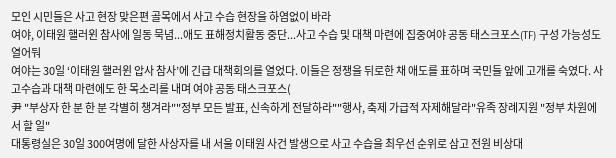모인 시민들은 사고 현장 맞은편 골목에서 사고 수습 현장을 하염없이 바라
여야, 이태원 핼러윈 참사에 일동 묵념...애도 표해정치활동 중단...사고 수습 및 대책 마련에 집중여야 공동 태스크포스(TF) 구성 가능성도 열어둬
여야는 30일 ‘이태원 핼러윈 압사 참사’에 긴급 대책회의를 열었다. 이들은 정쟁을 뒤로한 채 애도를 표하며 국민들 앞에 고개를 숙였다. 사고수습과 대책 마련에도 한 목소리를 내며 여야 공동 태스크포스(
尹 "부상자 한 분 한 분 각별히 챙겨라""정부 모든 발표, 신속하게 전달하라""행사, 축제 가급적 자제해달라"유족 장례지원 "정부 차원에서 할 일"
대통령실은 30일 300여명에 달한 사상자를 내 서울 이태원 사건 발생으로 사고 수습을 최우선 순위로 삼고 전원 비상대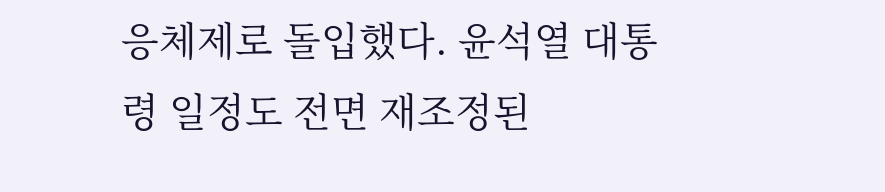응체제로 돌입했다. 윤석열 대통령 일정도 전면 재조정된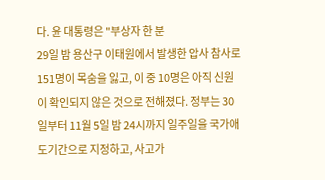다. 윤 대통령은 "부상자 한 분
29일 밤 용산구 이태원에서 발생한 압사 참사로 151명이 목숨을 잃고, 이 중 10명은 아직 신원이 확인되지 않은 것으로 전해졌다. 정부는 30일부터 11월 5일 밤 24시까지 일주일을 국가애도기간으로 지정하고, 사고가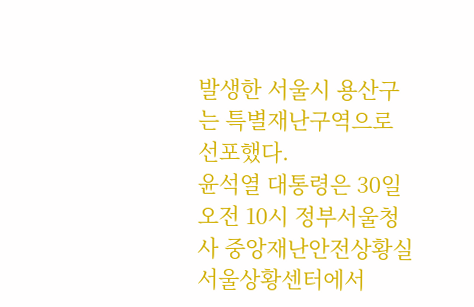발생한 서울시 용산구는 특별재난구역으로 선포했다.
윤석열 대통령은 30일 오전 10시 정부서울청사 중앙재난안전상황실 서울상황센터에서